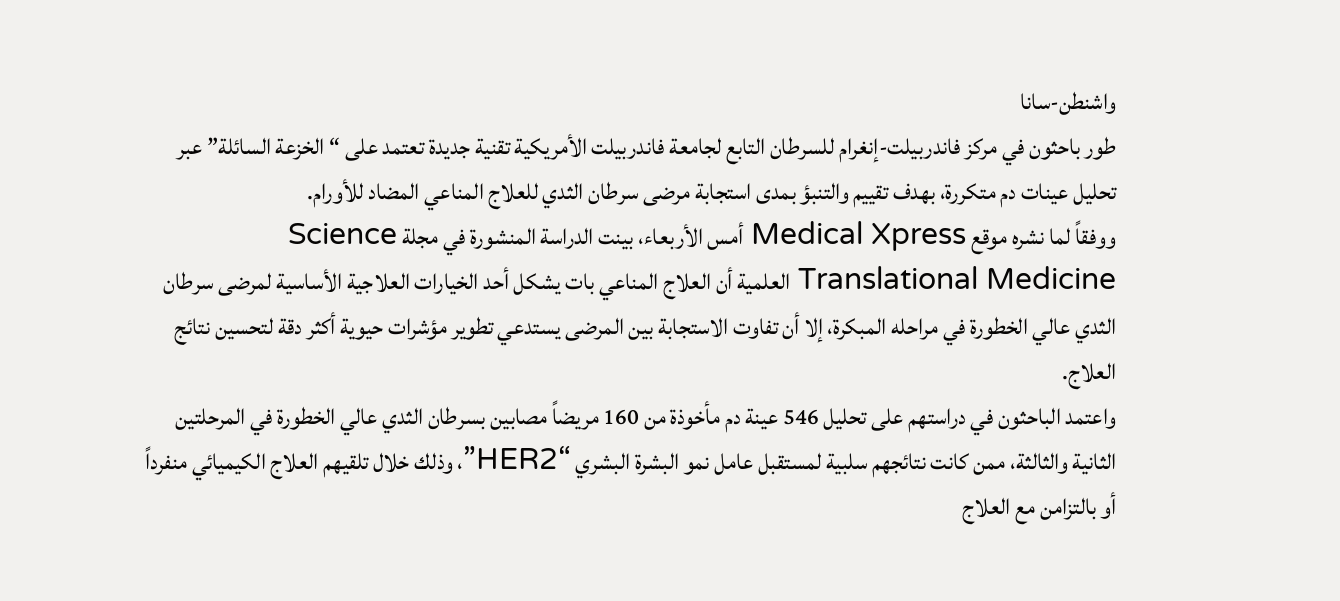واشنطن-سانا
طور باحثون في مركز فاندربيلت-إنغرام للسرطان التابع لجامعة فاندربيلت الأمريكية تقنية جديدة تعتمد على “الخزعة السائلة” عبر تحليل عينات دم متكررة، بهدف تقييم والتنبؤ بمدى استجابة مرضى سرطان الثدي للعلاج المناعي المضاد للأورام.
ووفقاً لما نشره موقع Medical Xpress أمس الأربعاء، بينت الدراسة المنشورة في مجلة Science Translational Medicine العلمية أن العلاج المناعي بات يشكل أحد الخيارات العلاجية الأساسية لمرضى سرطان الثدي عالي الخطورة في مراحله المبكرة، إلا أن تفاوت الاستجابة بين المرضى يستدعي تطوير مؤشرات حيوية أكثر دقة لتحسين نتائج العلاج.
واعتمد الباحثون في دراستهم على تحليل 546 عينة دم مأخوذة من 160 مريضاً مصابين بسرطان الثدي عالي الخطورة في المرحلتين الثانية والثالثة، ممن كانت نتائجهم سلبية لمستقبل عامل نمو البشرة البشري “HER2”، وذلك خلال تلقيهم العلاج الكيميائي منفرداً أو بالتزامن مع العلاج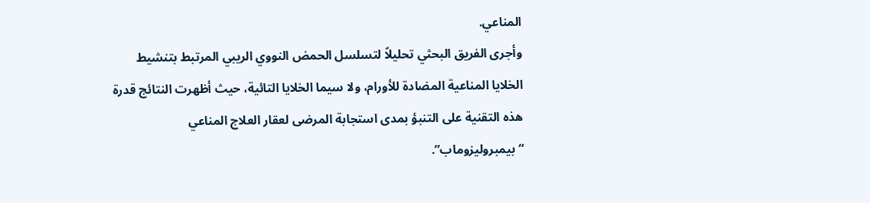المناعي.
وأجرى الفريق البحثي تحليلاً لتسلسل الحمض النووي الريبي المرتبط بتنشيط الخلايا المناعية المضادة للأورام، ولا سيما الخلايا التائية، حيث أظهرت النتائج قدرة هذه التقنية على التنبؤ بمدى استجابة المرضى لعقار العلاج المناعي “بيمبروليزوماب”.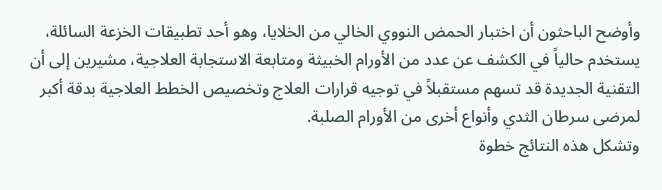وأوضح الباحثون أن اختبار الحمض النووي الخالي من الخلايا، وهو أحد تطبيقات الخزعة السائلة، يستخدم حالياً في الكشف عن عدد من الأورام الخبيثة ومتابعة الاستجابة العلاجية، مشيرين إلى أن التقنية الجديدة قد تسهم مستقبلاً في توجيه قرارات العلاج وتخصيص الخطط العلاجية بدقة أكبر لمرضى سرطان الثدي وأنواع أخرى من الأورام الصلبة.
وتشكل هذه النتائج خطوة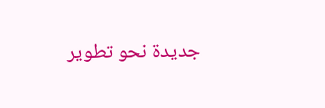جديدة نحو تطوير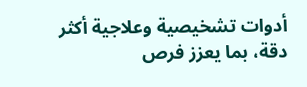أدوات تشخيصية وعلاجية أكثر دقة، بما يعزز فرص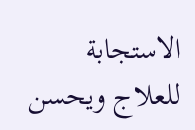الاستجابة للعلاج ويحسن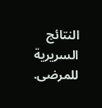النتائج السريرية للمرضى.